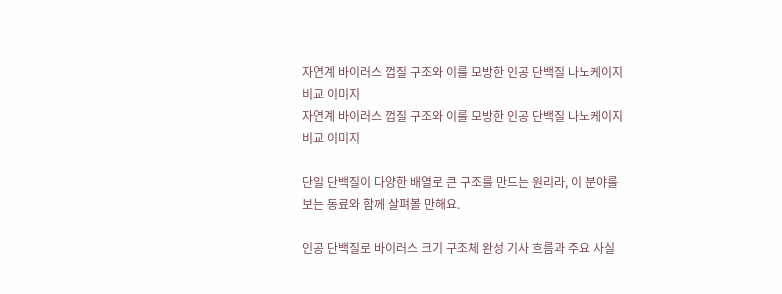자연계 바이러스 껍질 구조와 이를 모방한 인공 단백질 나노케이지 비교 이미지
자연계 바이러스 껍질 구조와 이를 모방한 인공 단백질 나노케이지 비교 이미지

단일 단백질이 다양한 배열로 큰 구조를 만드는 원리라, 이 분야를 보는 동료와 함께 살펴볼 만해요.

인공 단백질로 바이러스 크기 구조체 완성 기사 흐름과 주요 사실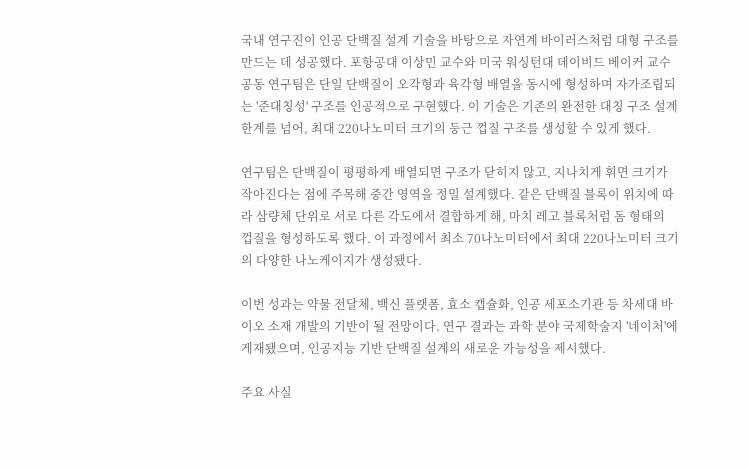국내 연구진이 인공 단백질 설계 기술을 바탕으로 자연계 바이러스처럼 대형 구조를 만드는 데 성공했다. 포항공대 이상민 교수와 미국 워싱턴대 데이비드 베이커 교수 공동 연구팀은 단일 단백질이 오각형과 육각형 배열을 동시에 형성하며 자가조립되는 '준대칭성' 구조를 인공적으로 구현했다. 이 기술은 기존의 완전한 대칭 구조 설계 한계를 넘어, 최대 220나노미터 크기의 둥근 껍질 구조를 생성할 수 있게 했다.

연구팀은 단백질이 평평하게 배열되면 구조가 닫히지 않고, 지나치게 휘면 크기가 작아진다는 점에 주목해 중간 영역을 정밀 설계했다. 같은 단백질 블록이 위치에 따라 삼량체 단위로 서로 다른 각도에서 결합하게 해, 마치 레고 블록처럼 돔 형태의 껍질을 형성하도록 했다. 이 과정에서 최소 70나노미터에서 최대 220나노미터 크기의 다양한 나노케이지가 생성됐다.

이번 성과는 약물 전달체, 백신 플랫폼, 효소 캡슐화, 인공 세포소기관 등 차세대 바이오 소재 개발의 기반이 될 전망이다. 연구 결과는 과학 분야 국제학술지 '네이처'에 게재됐으며, 인공지능 기반 단백질 설계의 새로운 가능성을 제시했다.

주요 사실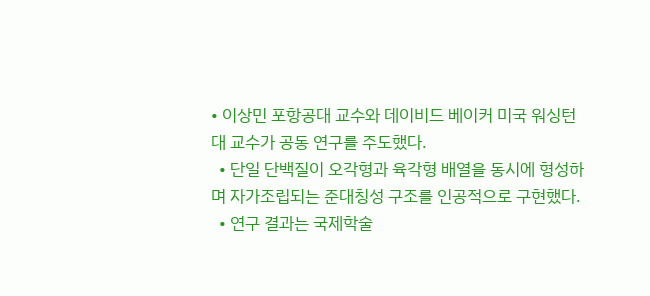• 이상민 포항공대 교수와 데이비드 베이커 미국 워싱턴대 교수가 공동 연구를 주도했다.
  • 단일 단백질이 오각형과 육각형 배열을 동시에 형성하며 자가조립되는 준대칭성 구조를 인공적으로 구현했다.
  • 연구 결과는 국제학술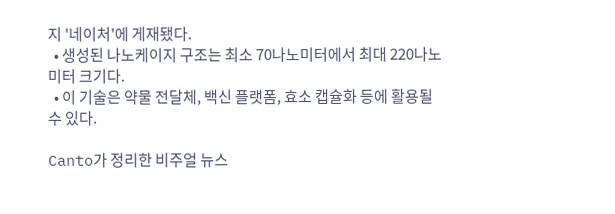지 '네이처'에 게재됐다.
  • 생성된 나노케이지 구조는 최소 70나노미터에서 최대 220나노미터 크기다.
  • 이 기술은 약물 전달체, 백신 플랫폼, 효소 캡슐화 등에 활용될 수 있다.

Canto가 정리한 비주얼 뉴스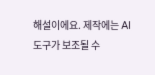해설이에요. 제작에는 AI 도구가 보조될 수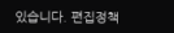있습니다. 편집정책